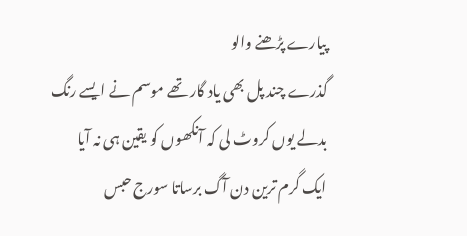پیارے پڑھنے والو
گذرے چند پل بھی یاد گار تھے موسم نے ایسے رنگ بدلے یوں کروٹ لی کہ آنکھوں کو یقین ہی نہ آیا
ایک گرم ترین دن آگ برساتا سورج حبس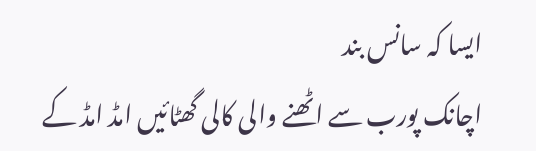ایسا کہ سانس بند
اچانک پورب سے اٹھنے والی کالی گھٹائیں امڈ امڈ کے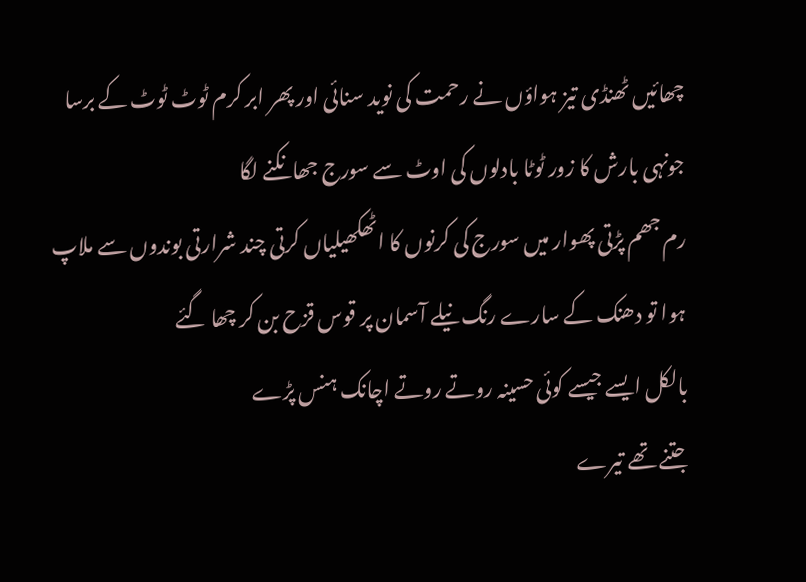چھائیں ٹھنڈی تیز ہواؤں نے رحمت کی نوید سنائی اور پھر ابر کرم ٹوٹ ٹوٹ کے برسا
جونہی بارش کا زور ٹوٹا بادلوں کی اوٹ سے سورج جھانکنے لگا
رم جھم پڑتی پھوار میں سورج کی کرنوں کا اٹھکھیلیاں کرتی چند شرارتی بوندوں سے ملاپ ہوا تو دھنک کے سارے رنگ نیلے آسمان پر قوس قزح بن کر چھا گئے
بالکل ایسے جیسے کوئی حسینہ روتے روتے اچانک ہنس پڑے
جتنے تھے تیرے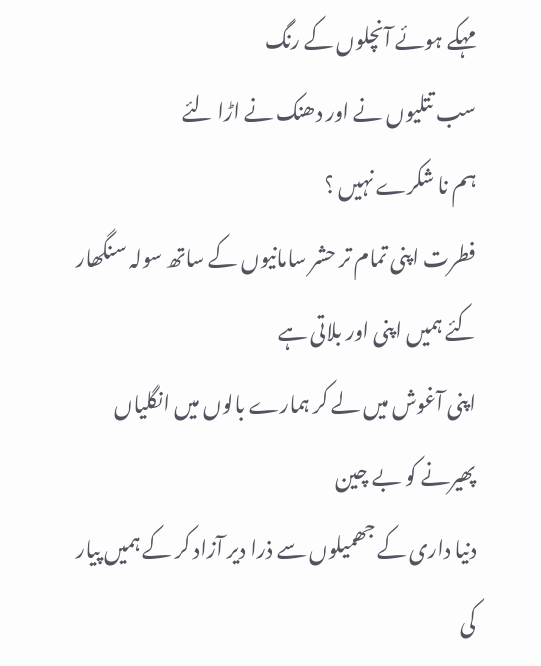مہکے ہوئے آنچلوں کے رنگ
سب تتلیوں نے اور دھنک نے اڑا لئے
ہم نا شکرے نہیں ؟
فطرت اپنی تمام تر حشر سامانیوں کے ساتھ سولہ سنگھار کئے ہمیں اپنی اور بلاتی ہے
اپنی آغوش میں لے کر ہمارے بالوں میں انگلیاں پھیرنے کو بے چین
دنیا داری کے جھمیلوں سے ذرا دیر آزاد کر کے ہمیں پیار کی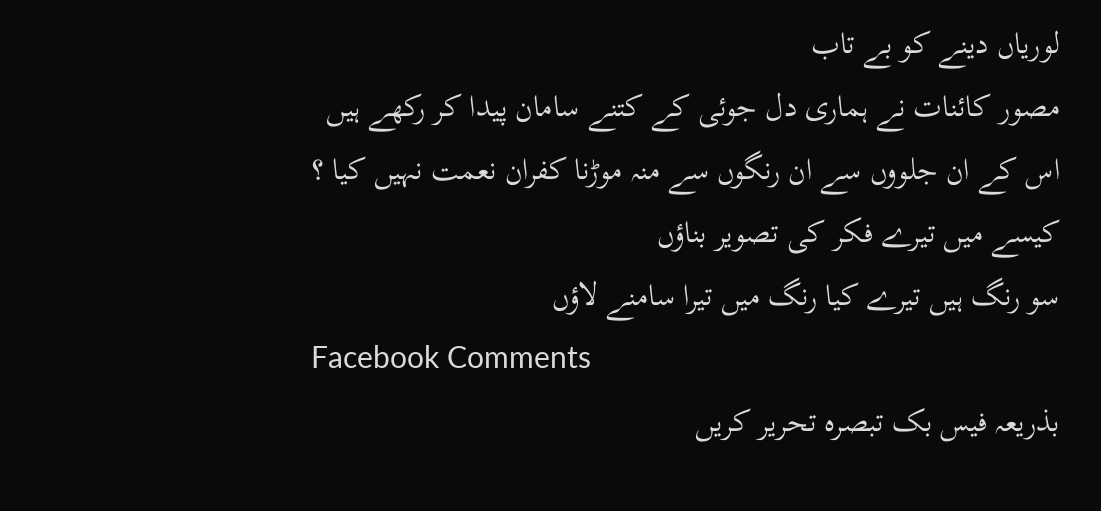لوریاں دینے کو بے تاب
مصور کائنات نے ہماری دل جوئی کے کتنے سامان پیدا کر رکھے ہیں
اس کے ان جلووں سے ان رنگوں سے منہ موڑنا کفران نعمت نہیں کیا ؟
کیسے میں تیرے فکر کی تصویر بناؤں
سو رنگ ہیں تیرے کیا رنگ میں تیرا سامنے لاؤں
Facebook Comments
بذریعہ فیس بک تبصرہ تحریر کریں